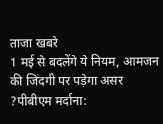ताजा खबरे
1 मई से बदलेंगे ये नियम, आमजन की जिंदगी पर पड़ेगा असर ?पीबीएम मर्दाना: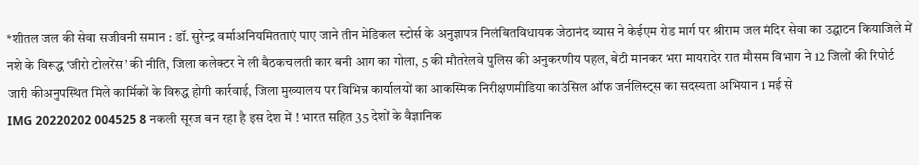*शीतल जल की सेवा सजीवनी समान : डॉ. सुरेन्द्र वर्माअनियमितताएं पाए जाने तीन मेडिकल स्टोर्स के अनुज्ञापत्र निलंबितविधायक जेठानंद व्यास ने केईएम रोड मार्ग पर श्रीराम जल मंदिर सेवा का उद्घाटन कियाजिले में नशे के विरूद्ध ‘जीरो टोलरेंस’ की नीति, जिला कलेक्टर ने ली बैठकचलती कार बनी आग का गोला, 5 की मौतरेलवे पुलिस की अनुकरणीय पहल, बेटी मानकर भरा मायरादेर रात मौसम विभाग ने 12 जिलों की रिपोर्ट जारी कीअनुपस्थित मिले कार्मिकों के विरुद्ध होगी कार्रवाई, जिला मुख्यालय पर विभिन्न कार्यालयों का आकस्मिक निरीक्षणमीडिया काउंसिल ऑफ जर्नलिस्ट्स का सदस्यता अभियान 1 मई से
IMG 20220202 004525 8 नकली सूरज बन रहा है इस देश में ! भारत सहित 35 देशों के वैज्ञानिक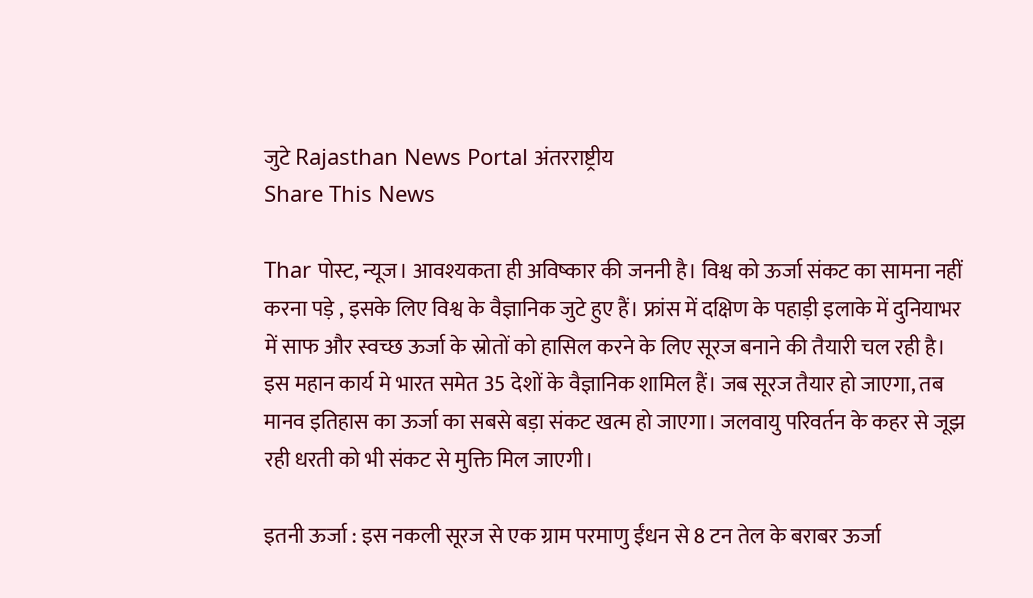जुटे Rajasthan News Portal अंतरराष्ट्रीय
Share This News

Thar पोस्ट, न्यूज। आवश्यकता ही अविष्कार की जननी है। विश्व को ऊर्जा संकट का सामना नहीं करना पड़े , इसके लिए विश्व के वैज्ञानिक जुटे हुए हैं। फ्रांस में दक्षिण के पहाड़ी इलाके में दुनियाभर में साफ और स्वच्छ ऊर्जा के स्रोतों को हासिल करने के लिए सूरज बनाने की तैयारी चल रही है। इस महान कार्य मे भारत समेत 35 देशों के वैज्ञानिक शामिल हैं। जब सूरज तैयार हो जाएगा, तब मानव इतिहास का ऊर्जा का सबसे बड़ा संकट खत्म हो जाएगा। जलवायु परिवर्तन के कहर से जूझ रही धरती को भी संकट से मुक्ति मिल जाएगी।

इतनी ऊर्जा : इस नकली सूरज से एक ग्राम परमाणु ईंधन से 8 टन तेल के बराबर ऊर्जा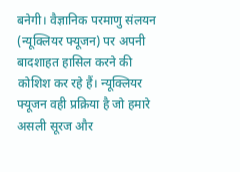बनेगी। वैज्ञानिक परमाणु संलयन (न्यूक्लियर फ्यूजन) पर अपनी बादशाहत हासिल करने की कोशिश कर रहे हैं। न्यूक्लियर फ्यूजन वही प्रक्रिया है जो हमारे असली सूरज और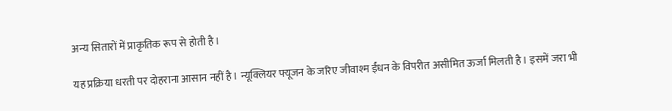अन्य सितारों में प्राकृतिक रूप से होती है।

यह प्रक्रिया धरती पर दोहराना आसान नहीं है। न्यूक्लियर फ्यूजन के जरिए जीवाश्म ईंधन के विपरीत असीमित ऊर्जा मिलती है। इसमें जरा भी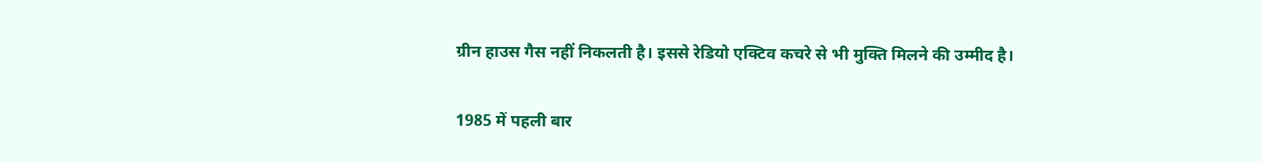ग्रीन हाउस गैस नहीं निकलती है। इससे रेडियो एक्टिव कचरे से भी मुक्ति मिलने की उम्मीद है।

1985 में पहली बार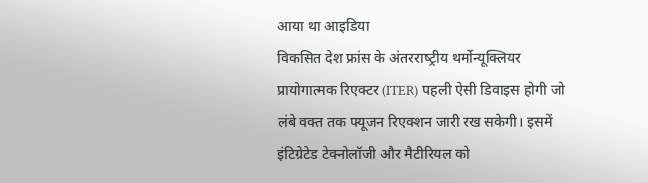आया था आइडिया
विकसित देश फ्रांस के अंतरराष्‍ट्रीय थर्मोन्यूक्लियर प्रायोगात्मक रिएक्टर (ITER) पहली ऐसी डिवाइस होगी जो लंबे वक्त तक फ्यूजन रिएक्शन जारी रख सकेगी। इसमें इंटिग्रेटेड टेक्नोलॉजी और मैटीरियल को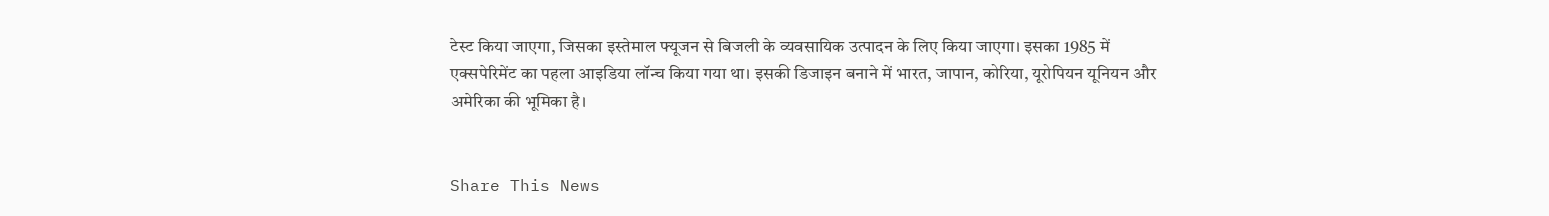टेस्ट किया जाएगा, जिसका इस्तेमाल फ्यूजन से बिजली के व्यवसायिक उत्पादन के लिए किया जाएगा। इसका 1985 में एक्सपेरिमेंट का पहला आइडिया लॉन्च किया गया था। इसकी डिजाइन बनाने में भारत, जापान, कोरिया, यूरोपियन यूनियन और अमेरिका की भूमिका है।


Share This News